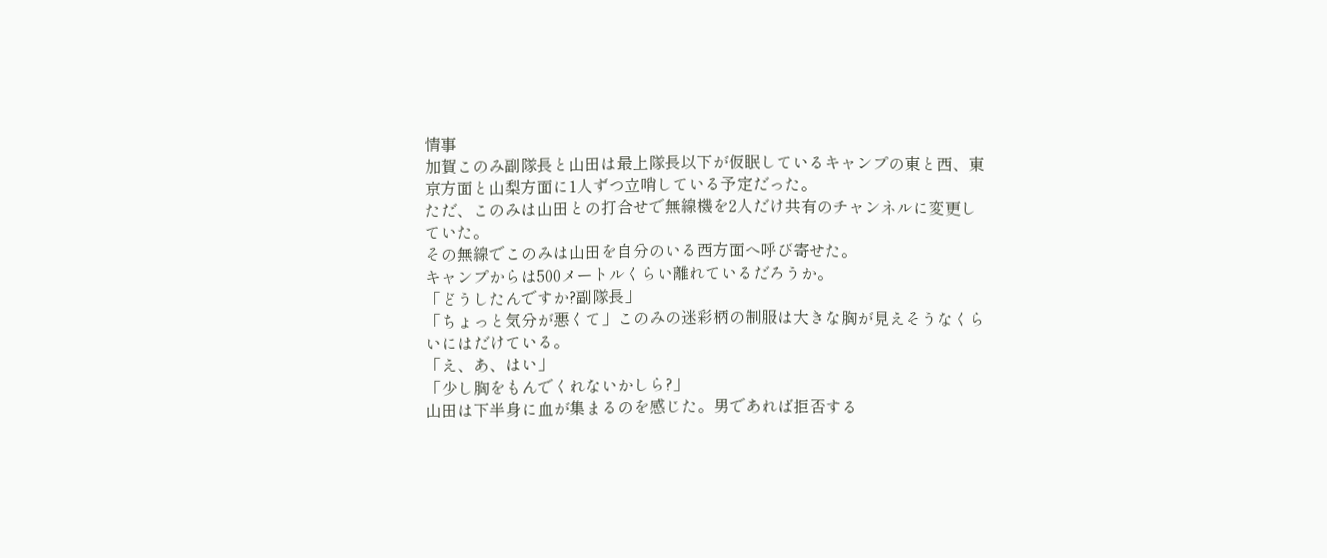情事
加賀このみ副隊長と山田は最上隊長以下が仮眠しているキャンプの東と西、東京方面と山梨方面に1人ずつ立哨している予定だった。
ただ、このみは山田との打合せで無線機を2人だけ共有のチャンネルに変更していた。
その無線でこのみは山田を自分のいる西方面へ呼び寄せた。
キャンプからは500メートルくらい離れているだろうか。
「どうしたんですか?副隊長」
「ちょっと気分が悪くて」このみの迷彩柄の制服は大きな胸が見えそうなくらいにはだけている。
「え、あ、はい」
「少し胸をもんでくれないかしら?」
山田は下半身に血が集まるのを感じた。男であれば拒否する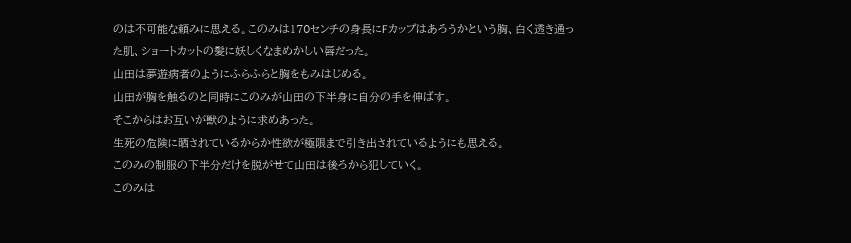のは不可能な頼みに思える。このみは170センチの身長にFカップはあろうかという胸、白く透き通った肌、ショートカットの髪に妖しくなまめかしい唇だった。
山田は夢遊病者のようにふらふらと胸をもみはじめる。
山田が胸を触るのと同時にこのみが山田の下半身に自分の手を伸ばす。
そこからはお互いが獣のように求めあった。
生死の危険に晒されているからか性欲が極限まで引き出されているようにも思える。
このみの制服の下半分だけを脱がせて山田は後ろから犯していく。
このみは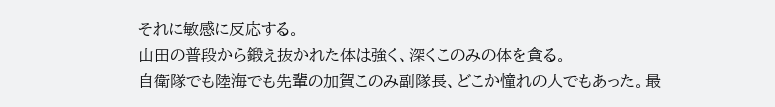それに敏感に反応する。
山田の普段から鍛え抜かれた体は強く、深くこのみの体を貪る。
自衛隊でも陸海でも先輩の加賀このみ副隊長、どこか憧れの人でもあった。最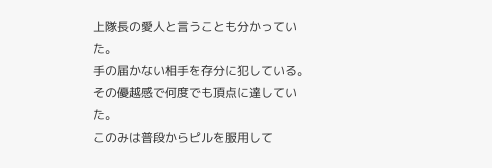上隊長の愛人と言うことも分かっていた。
手の届かない相手を存分に犯している。その優越感で何度でも頂点に達していた。
このみは普段からピルを服用して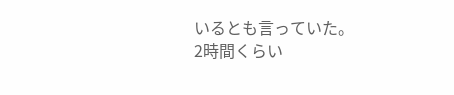いるとも言っていた。
2時間くらい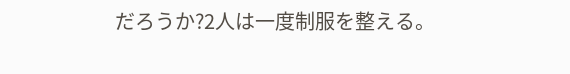だろうか?2人は一度制服を整える。